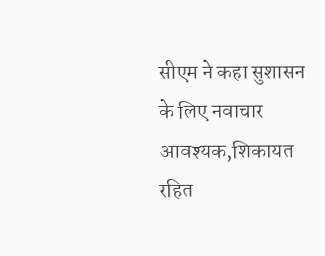सीएम ने कहा सुशासन के लिए नवाचार आवश्यक,शिकायत रहित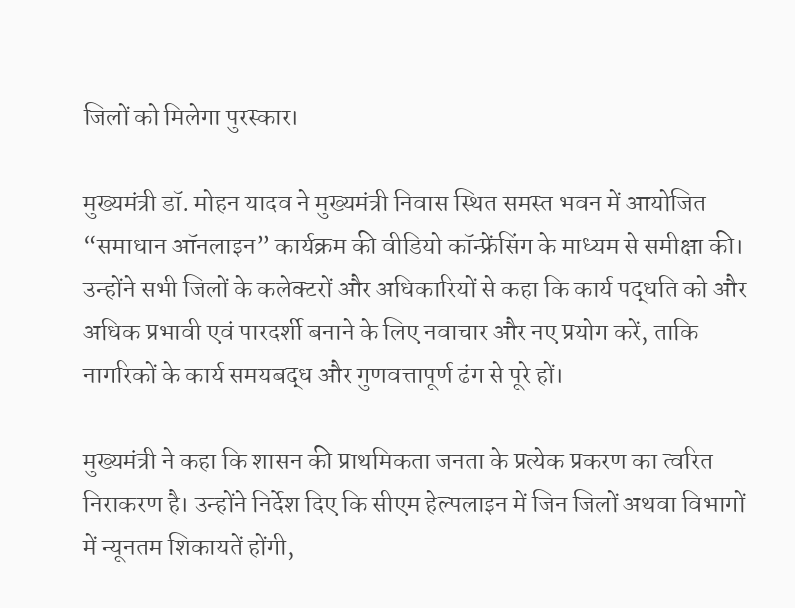जिलों को मिलेगा पुरस्कार।

मुख्यमंत्री डॉ. मोहन यादव ने मुख्यमंत्री निवास स्थित समस्त भवन में आयोजित “समाधान ऑनलाइन” कार्यक्रम की वीडियो कॉन्फ्रेंसिंग के माध्यम से समीक्षा की। उन्होंने सभी जिलों के कलेक्टरों और अधिकारियों से कहा कि कार्य पद्धति को और अधिक प्रभावी एवं पारदर्शी बनाने के लिए नवाचार और नए प्रयोग करें, ताकि नागरिकों के कार्य समयबद्ध और गुणवत्तापूर्ण ढंग से पूरे हों।

मुख्यमंत्री ने कहा कि शासन की प्राथमिकता जनता के प्रत्येक प्रकरण का त्वरित निराकरण है। उन्होंने निर्देश दिए कि सीएम हेल्पलाइन में जिन जिलों अथवा विभागों में न्यूनतम शिकायतें होंगी,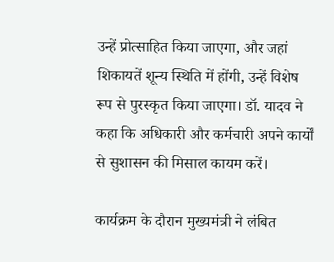उन्हें प्रोत्साहित किया जाएगा, और जहां शिकायतें शून्य स्थिति में होंगी, उन्हें विशेष रूप से पुरस्कृत किया जाएगा। डॉ. यादव ने कहा कि अधिकारी और कर्मचारी अपने कार्यों से सुशासन की मिसाल कायम करें।

कार्यक्रम के दौरान मुख्यमंत्री ने लंबित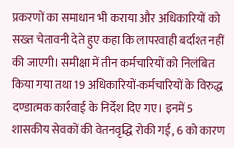प्रकरणों का समाधान भी कराया और अधिकारियों को सख्त चेतावनी देते हुए कहा कि लापरवाही बर्दाश्त नहीं की जाएगी। समीक्षा में तीन कर्मचारियों को निलंबित किया गया तथा 19 अधिकारियों-कर्मचारियों के विरुद्ध दण्डात्मक कार्रवाई के निर्देश दिए गए। इनमें 5 शासकीय सेवकों की वेतनवृद्धि रोकी गई, 6 को कारण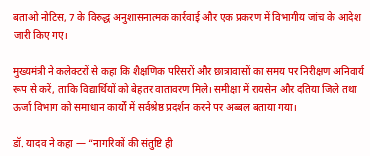बताओ नोटिस, 7 के विरुद्ध अनुशासनात्मक कार्रवाई और एक प्रकरण में विभागीय जांच के आदेश जारी किए गए।

मुख्यमंत्री ने कलेक्टरों से कहा कि शैक्षणिक परिसरों और छात्रावासों का समय पर निरीक्षण अनिवार्य रूप से करें, ताकि विद्यार्थियों को बेहतर वातावरण मिले। समीक्षा में रायसेन और दतिया जिले तथा ऊर्जा विभाग को समाधान कार्यों में सर्वश्रेष्ठ प्रदर्शन करने पर अब्बल बताया गया।

डॉ. यादव ने कहा — “नागरिकों की संतुष्टि ही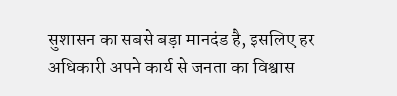सुशासन का सबसे बड़ा मानदंड है, इसलिए हर अधिकारी अपने कार्य से जनता का विश्वास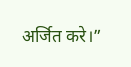अर्जित करे।”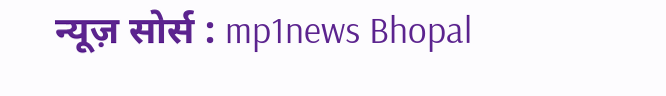न्यूज़ सोर्स : mp1news Bhopal